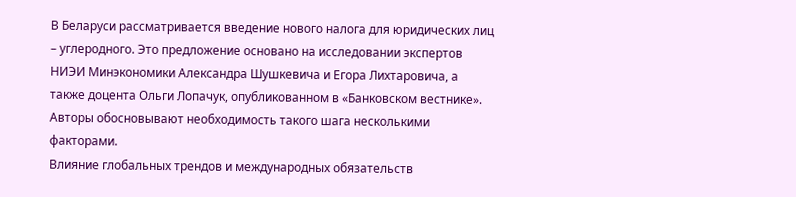В Беларуси рассматривается введение нового налога для юридических лиц – углеродного. Это предложение основано на исследовании экспертов НИЭИ Минэкономики Александра Шушкевича и Егора Лихтаровича, а также доцента Ольги Лопачук, опубликованном в «Банковском вестнике». Авторы обосновывают необходимость такого шага несколькими факторами.
Влияние глобальных трендов и международных обязательств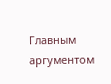Главным аргументом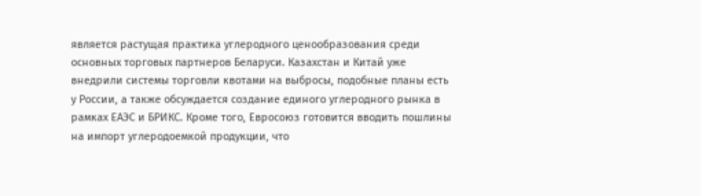является растущая практика углеродного ценообразования среди основных торговых партнеров Беларуси. Казахстан и Китай уже внедрили системы торговли квотами на выбросы, подобные планы есть у России, а также обсуждается создание единого углеродного рынка в рамках ЕАЭС и БРИКС. Кроме того, Евросоюз готовится вводить пошлины на импорт углеродоемкой продукции, что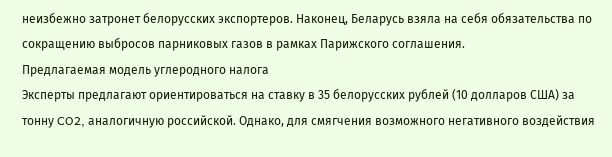неизбежно затронет белорусских экспортеров. Наконец, Беларусь взяла на себя обязательства по сокращению выбросов парниковых газов в рамках Парижского соглашения.
Предлагаемая модель углеродного налога
Эксперты предлагают ориентироваться на ставку в 35 белорусских рублей (10 долларов США) за тонну CO2, аналогичную российской. Однако, для смягчения возможного негативного воздействия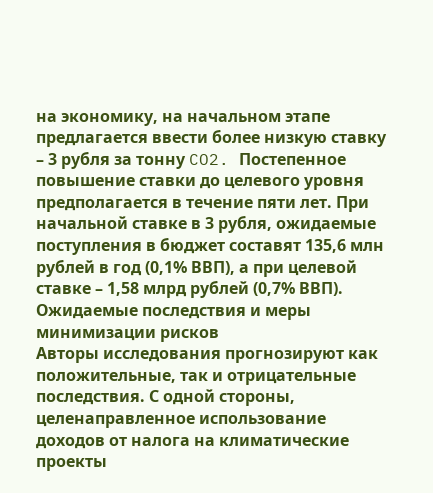на экономику, на начальном этапе предлагается ввести более низкую ставку – 3 рубля за тонну CO2. Постепенное повышение ставки до целевого уровня предполагается в течение пяти лет. При начальной ставке в 3 рубля, ожидаемые поступления в бюджет составят 135,6 млн рублей в год (0,1% ВВП), а при целевой ставке – 1,58 млрд рублей (0,7% ВВП).
Ожидаемые последствия и меры минимизации рисков
Авторы исследования прогнозируют как положительные, так и отрицательные последствия. С одной стороны, целенаправленное использование доходов от налога на климатические проекты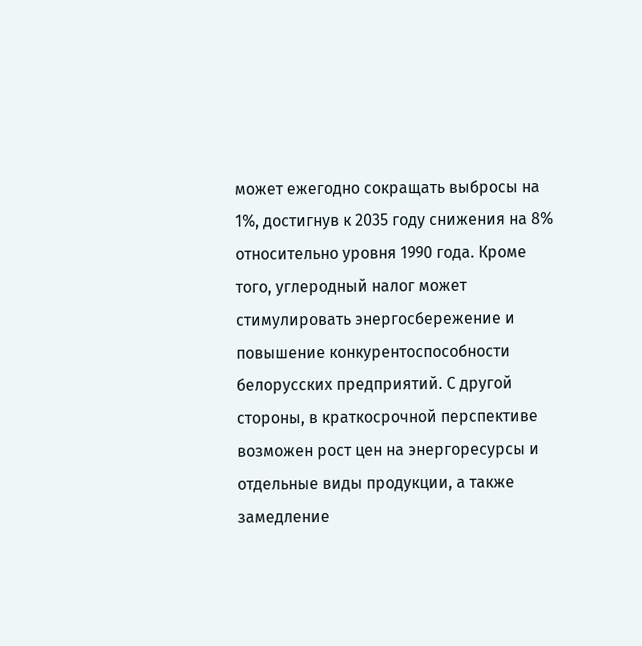может ежегодно сокращать выбросы на 1%, достигнув к 2035 году снижения на 8% относительно уровня 1990 года. Кроме того, углеродный налог может стимулировать энергосбережение и повышение конкурентоспособности белорусских предприятий. С другой стороны, в краткосрочной перспективе возможен рост цен на энергоресурсы и отдельные виды продукции, а также замедление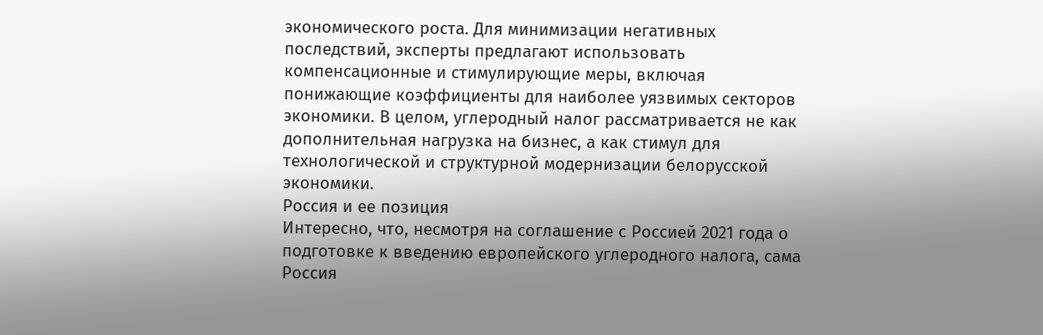экономического роста. Для минимизации негативных последствий, эксперты предлагают использовать компенсационные и стимулирующие меры, включая понижающие коэффициенты для наиболее уязвимых секторов экономики. В целом, углеродный налог рассматривается не как дополнительная нагрузка на бизнес, а как стимул для технологической и структурной модернизации белорусской экономики.
Россия и ее позиция
Интересно, что, несмотря на соглашение с Россией 2021 года о подготовке к введению европейского углеродного налога, сама Россия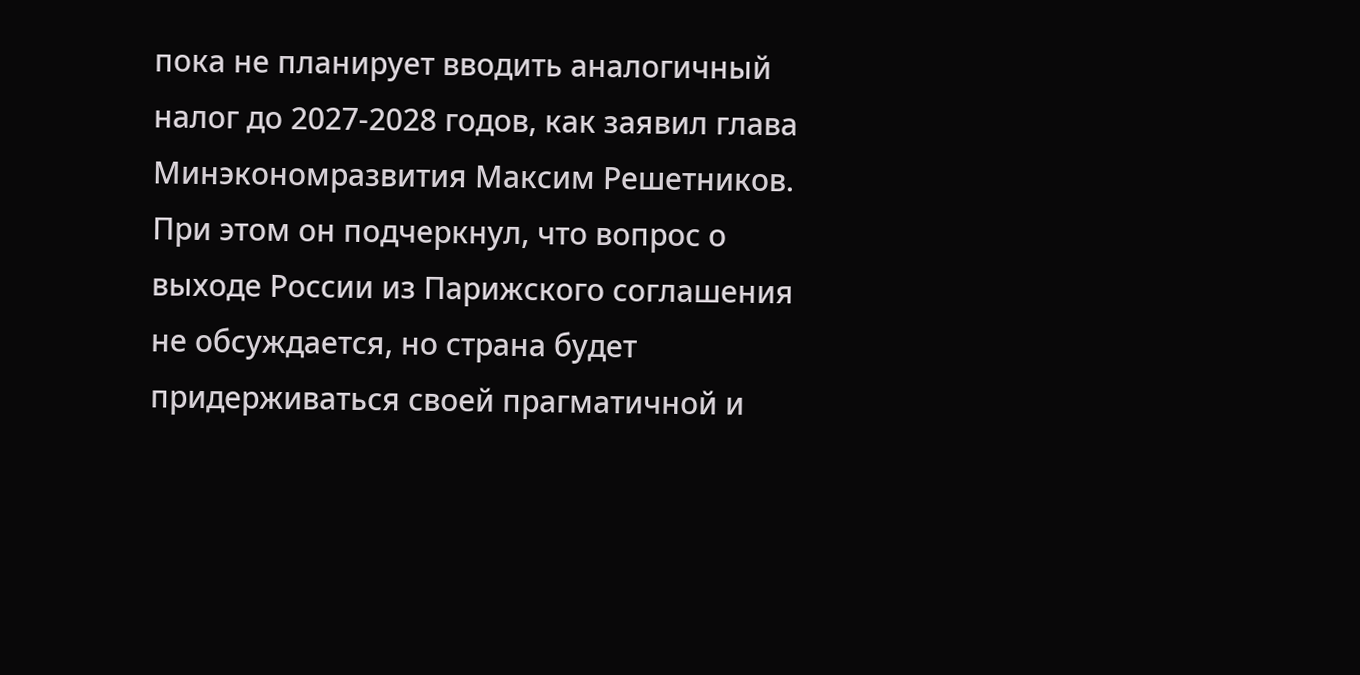пока не планирует вводить аналогичный налог до 2027-2028 годов, как заявил глава Минэкономразвития Максим Решетников. При этом он подчеркнул, что вопрос о выходе России из Парижского соглашения не обсуждается, но страна будет придерживаться своей прагматичной и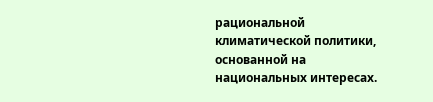рациональной климатической политики, основанной на национальных интересах.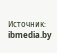Источник: ibmedia.by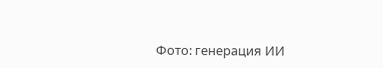Фото: генерация ИИ